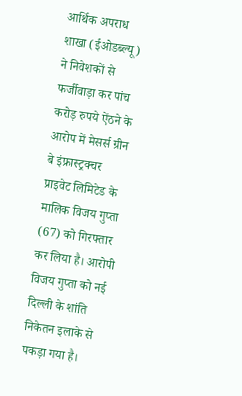आर्थिक अपराध शाखा (ईओडब्ल्यू) ने निवेशकों से फर्जीवाड़ा कर पांच करोड़ रुपये ऐंठने के आरोप में मेसर्स ग्रीन बे इंफ्रास्ट्रक्चर प्राइवेट लिमिटेड के मालिक विजय गुप्ता (67) को गिरफ्तार कर लिया है। आरोपी विजय गुप्ता को नई दिल्ली के शांति निकेतन इलाके से पकड़ा गया है।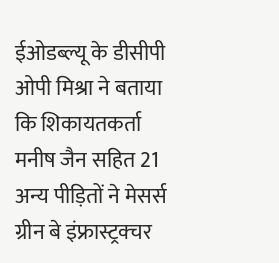ईओडब्ल्यू के डीसीपी ओपी मिश्रा ने बताया कि शिकायतकर्ता मनीष जैन सहित 21 अन्य पीड़ितों ने मेसर्स ग्रीन बे इंफ्रास्ट्रक्चर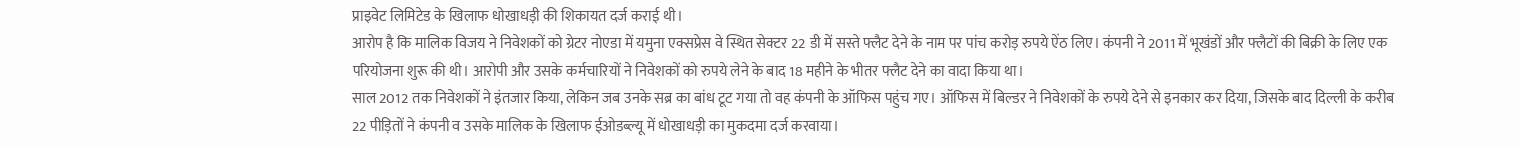प्राइवेट लिमिटेड के खिलाफ धोखाधड़ी की शिकायत दर्ज कराई थी।
आरोप है कि मालिक विजय ने निवेशकों को ग्रेटर नोएडा में यमुना एक्सप्रेस वे स्थित सेक्टर 22 डी में सस्ते फ्लैट देने के नाम पर पांच करोड़ रुपये ऐंठ लिए। कंपनी ने 2011 में भूखंडों और फ्लैटों की बिक्री के लिए एक परियोजना शुरू की थी। आरोपी और उसके कर्मचारियों ने निवेशकों को रुपये लेने के बाद 18 महीने के भीतर फ्लैट देने का वादा किया था।
साल 2012 तक निवेशकों ने इंतजार किया, लेकिन जब उनके सब्र का बांध टूट गया तो वह कंपनी के ऑफिस पहुंच गए। ऑफिस में बिल्डर ने निवेशकों के रुपये देने से इनकार कर दिया, जिसके बाद दिल्ली के करीब 22 पीड़ितों ने कंपनी व उसके मालिक के खिलाफ ईओडब्ल्यू में धोखाधड़ी का मुकदमा दर्ज करवाया।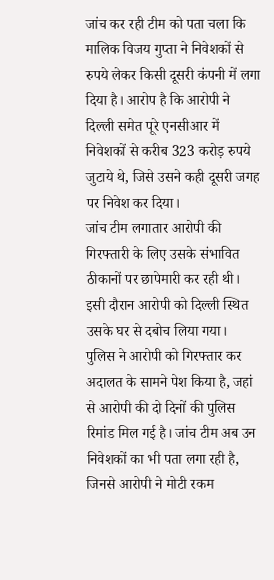जांच कर रही टीम को पता चला कि मालिक विजय गुप्ता ने निवेशकों से रुपये लेकर किसी दूसरी कंपनी में लगा दिया है। आरोप है कि आरोपी ने दिल्ली समेत पूरे एनसीआर में निवेशकों से करीब 323 करोड़ रुपये जुटाये थे, जिसे उसने कही दूसरी जगह पर निवेश कर दिया।
जांच टीम लगातार आरोपी की गिरफ्तारी के लिए उसके संभावित ठीकानों पर छापेमारी कर रही थी। इसी दौरान आरोपी को दिल्ली स्थित उसके घर से दबोच लिया गया।
पुलिस ने आरोपी को गिरफ्तार कर अदालत के सामने पेश किया है, जहां से आरोपी की दो दिनों की पुलिस रिमांड मिल गई है। जांच टीम अब उन निवेशकों का भी पता लगा रही है, जिनसे आरोपी ने मोटी रकम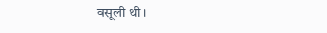वसूली थी।